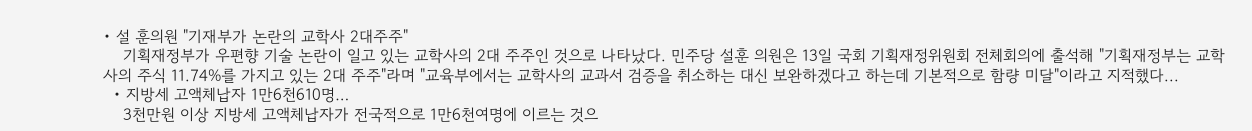• 설 훈의원 "기재부가 논란의 교학사 2대주주"
    기획재정부가 우편향 기술 논란이 일고 있는 교학사의 2대 주주인 것으로 나타났다. 민주당 설훈 의원은 13일 국회 기획재정위원회 전체회의에 출석해 "기획재정부는 교학사의 주식 11.74%를 가지고 있는 2대 주주"라며 "교육부에서는 교학사의 교과서 검증을 취소하는 대신 보완하겠다고 하는데 기본적으로 함량 미달"이라고 지적했다...
  • 지방세 고액체납자 1만6천610명…
    3천만원 이상 지방세 고액체납자가 전국적으로 1만6천여명에 이르는 것으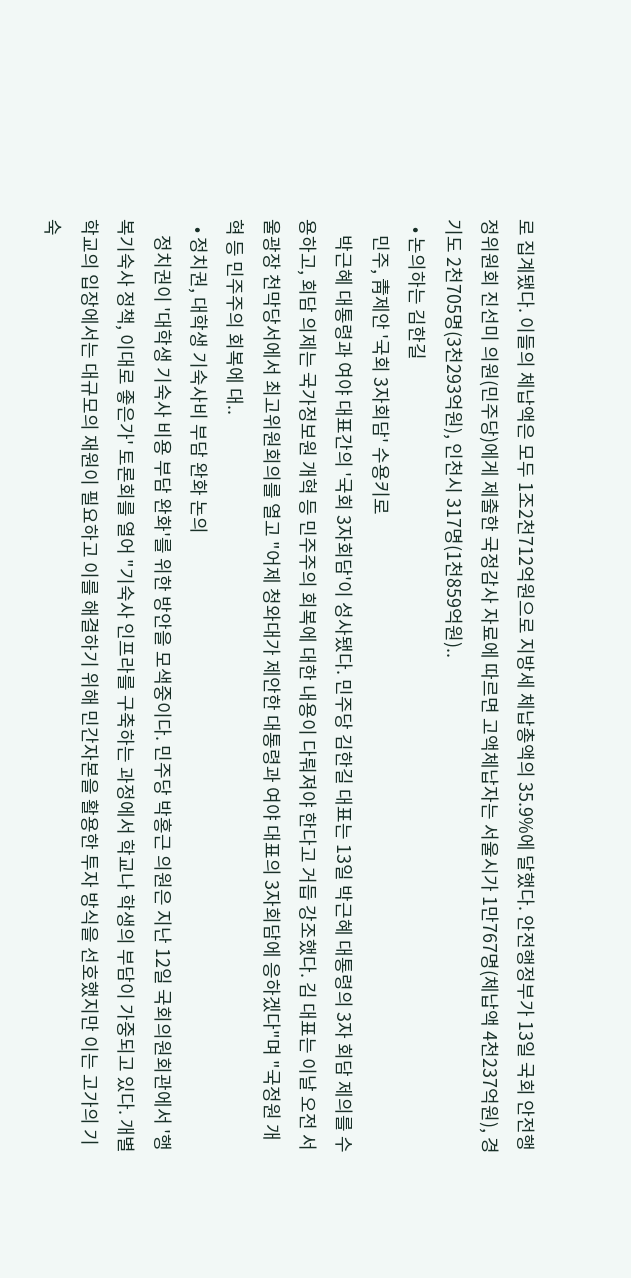로 집계됐다. 이들의 체납액은 모두 1조2천712억원으로 지방세 체납총액의 35.9%에 달했다. 안전행정부가 13일 국회 안전행정위원회 진선미 의원(민주당)에게 제출한 국정감사 자료에 따르면 고액체납자는 서울시가 1만767명(체납액 4천237억원), 경기도 2천705명(3천293억원), 인천시 317명(1천859억원)..
  • 논의하는 김한길
    민주, 靑제안 '국회 3자회담' 수용키로
    박근혜 대통령과 여야 대표간의 '국회 3자회담'이 성사됐다. 민주당 김한길 대표는 13일 박근혜 대통령의 3자 회담 제의를 수용하고, 회담 의제는 국가정보원 개혁 등 민주주의 회복에 대한 내용이 다뤄져야 한다고 거듭 강조했다. 김 대표는 이날 오전 서울광장 천막당서에서 최고위원회의를 열고 "어제 청와대가 제안한 대통령과 여야 대표의 3자회담에 응하겠다"며 "국정원 개혁 등 민주주의 회복에 대..
  • 정치권, 대학생 기숙사비 부담 완화 논의
    정치권이 '대학생 기숙사 비용 부담 완화'를 위한 방안을 모색중이다. 민주당 박홍근 의원은 지난 12일 국회의원회관에서 '행복기숙사 정책, 이대로 좋은가' 토론회를 열어 "기숙사 인프라를 구축하는 과정에서 학교나 학생의 부담이 가중되고 있다. 개별 학교의 입장에서는 대규모의 재원이 필요하고 이를 해결하기 위해 민간자본을 활용한 투자 방식을 선호했지만 이는 고가의 기숙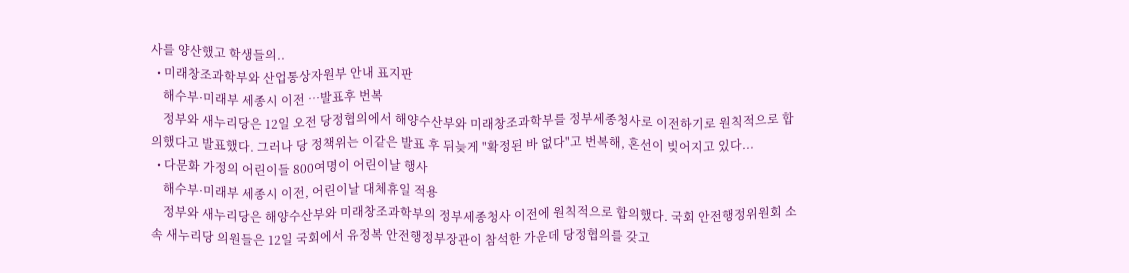사를 양산했고 학생들의..
  • 미래창조과학부와 산업통상자원부 안내 표지판
    해수부·미래부 세종시 이전 …발표후 번복
    정부와 새누리당은 12일 오전 당정협의에서 해양수산부와 미래창조과학부를 정부세종청사로 이전하기로 원칙적으로 합의했다고 발표했다. 그러나 당 정책위는 이같은 발표 후 뒤늦게 "확정된 바 없다"고 번복해, 혼선이 빚어지고 있다...
  • 다문화 가정의 어린이들 800여명이 어린이날 행사
    해수부·미래부 세종시 이전, 어린이날 대체휴일 적용
    정부와 새누리당은 해양수산부와 미래창조과학부의 정부세종청사 이전에 원칙적으로 합의했다. 국회 안전행정위원회 소속 새누리당 의원들은 12일 국회에서 유정복 안전행정부장관이 참석한 가운데 당정협의를 갖고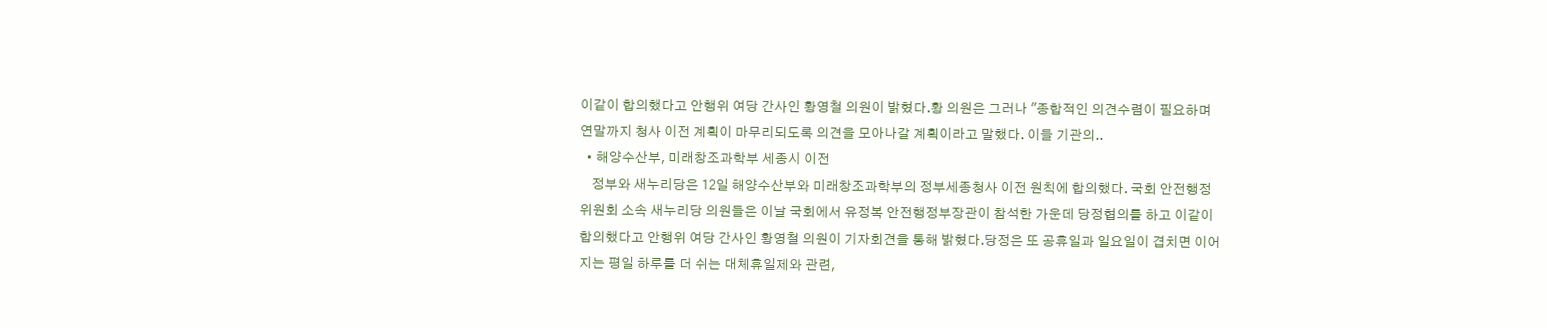이같이 합의했다고 안행위 여당 간사인 황영철 의원이 밝혔다.황 의원은 그러나 "종합적인 의견수렴이 필요하며 연말까지 청사 이전 계획이 마무리되도록 의견을 모아나갈 계획이라고 말했다. 이들 기관의..
  • 해양수산부, 미래창조과학부 세종시 이전
    정부와 새누리당은 12일 해양수산부와 미래창조과학부의 정부세종청사 이전 원칙에 합의했다. 국회 안전행정위원회 소속 새누리당 의원들은 이날 국회에서 유정복 안전행정부장관이 참석한 가운데 당정협의를 하고 이같이 합의했다고 안행위 여당 간사인 황영철 의원이 기자회견을 통해 밝혔다.당정은 또 공휴일과 일요일이 겹치면 이어지는 평일 하루를 더 쉬는 대체휴일제와 관련,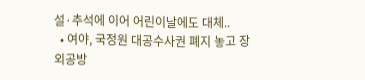설·추석에 이어 어린이날에도 대체..
  • 여야, 국정원 대공수사권 폐지 놓고 장외공방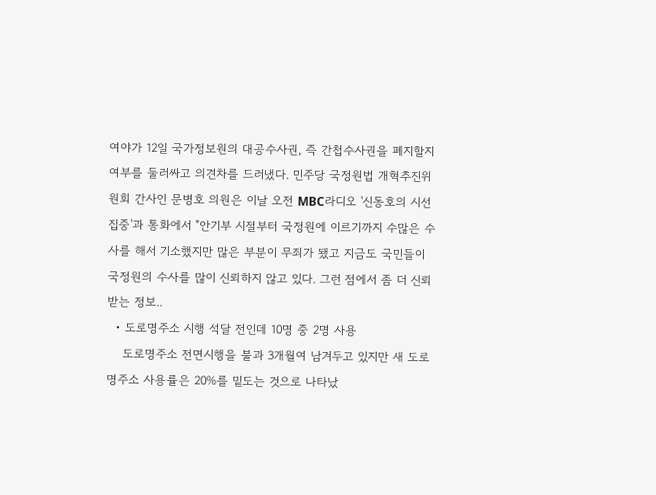여야가 12일 국가정보원의 대공수사권, 즉 간첩수사권을 폐지할지 여부를 둘러싸고 의견차를 드러냈다. 민주당 국정원법 개혁추진위원회 간사인 문병호 의원은 이날 오전 MBC라디오 '신동호의 시선집중'과 통화에서 "안기부 시절부터 국정원에 이르기까지 수많은 수사를 해서 기소했지만 많은 부분이 무죄가 됐고 지금도 국민들이 국정원의 수사를 많이 신뢰하지 않고 있다. 그런 점에서 좀 더 신뢰 받는 정보..
  • 도로명주소 시행 석달 전인데 10명 중 2명 사용
    도로명주소 전면시행을 불과 3개월여 남겨두고 있지만 새 도로명주소 사용률은 20%를 밑도는 것으로 나타났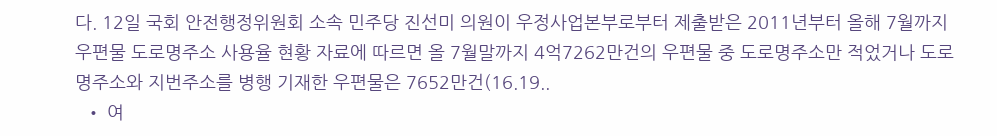다. 12일 국회 안전행정위원회 소속 민주당 진선미 의원이 우정사업본부로부터 제출받은 2011년부터 올해 7월까지 우편물 도로명주소 사용율 현황 자료에 따르면 올 7월말까지 4억7262만건의 우편물 중 도로명주소만 적었거나 도로명주소와 지번주소를 병행 기재한 우편물은 7652만건(16.19..
  • 여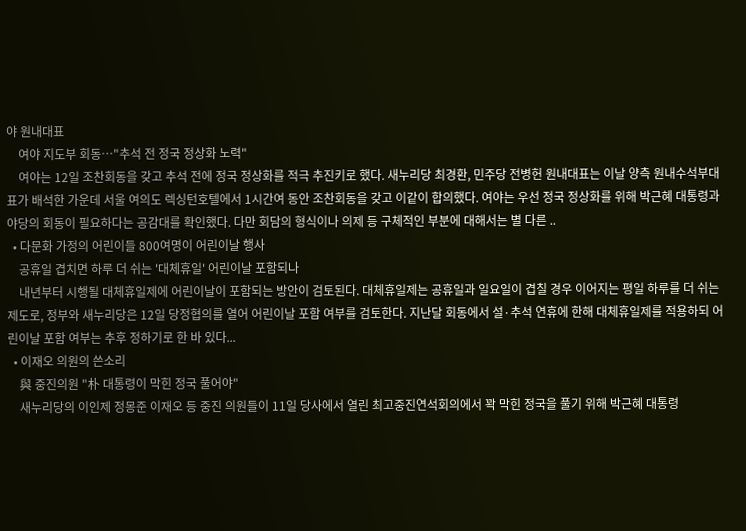야 원내대표
    여야 지도부 회동…"추석 전 정국 정상화 노력"
    여야는 12일 조찬회동을 갖고 추석 전에 정국 정상화를 적극 추진키로 했다. 새누리당 최경환, 민주당 전병헌 원내대표는 이날 양측 원내수석부대표가 배석한 가운데 서울 여의도 렉싱턴호텔에서 1시간여 동안 조찬회동을 갖고 이같이 합의했다. 여야는 우선 정국 정상화를 위해 박근혜 대통령과 야당의 회동이 필요하다는 공감대를 확인했다. 다만 회담의 형식이나 의제 등 구체적인 부분에 대해서는 별 다른 ..
  • 다문화 가정의 어린이들 800여명이 어린이날 행사
    공휴일 겹치면 하루 더 쉬는 '대체휴일' 어린이날 포함되나
    내년부터 시행될 대체휴일제에 어린이날이 포함되는 방안이 검토된다. 대체휴일제는 공휴일과 일요일이 겹칠 경우 이어지는 평일 하루를 더 쉬는 제도로, 정부와 새누리당은 12일 당정협의를 열어 어린이날 포함 여부를 검토한다. 지난달 회동에서 설·추석 연휴에 한해 대체휴일제를 적용하되 어린이날 포함 여부는 추후 정하기로 한 바 있다...
  • 이재오 의원의 쓴소리
    與 중진의원 "朴 대통령이 막힌 정국 풀어야"
    새누리당의 이인제 정몽준 이재오 등 중진 의원들이 11일 당사에서 열린 최고중진연석회의에서 꽉 막힌 정국을 풀기 위해 박근혜 대통령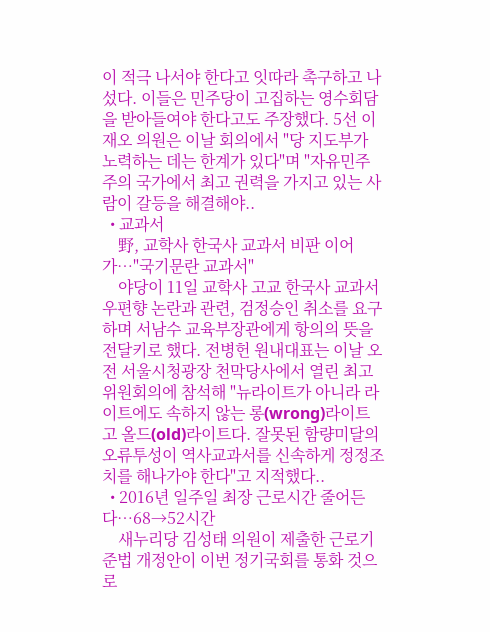이 적극 나서야 한다고 잇따라 촉구하고 나섰다. 이들은 민주당이 고집하는 영수회담을 받아들여야 한다고도 주장했다. 5선 이재오 의원은 이날 회의에서 "당 지도부가 노력하는 데는 한계가 있다"며 "자유민주주의 국가에서 최고 권력을 가지고 있는 사람이 갈등을 해결해야..
  • 교과서
    野, 교학사 한국사 교과서 비판 이어가…"국기문란 교과서"
    야당이 11일 교학사 고교 한국사 교과서 우편향 논란과 관련, 검정승인 취소를 요구하며 서남수 교육부장관에게 항의의 뜻을 전달키로 했다. 전병헌 원내대표는 이날 오전 서울시청광장 천막당사에서 열린 최고위원회의에 참석해 "뉴라이트가 아니라 라이트에도 속하지 않는 롱(wrong)라이트고 올드(old)라이트다. 잘못된 함량미달의 오류투성이 역사교과서를 신속하게 정정조치를 해나가야 한다"고 지적했다..
  • 2016년 일주일 최장 근로시간 줄어든다…68→52시간
    새누리당 김성태 의원이 제출한 근로기준법 개정안이 이번 정기국회를 통화 것으로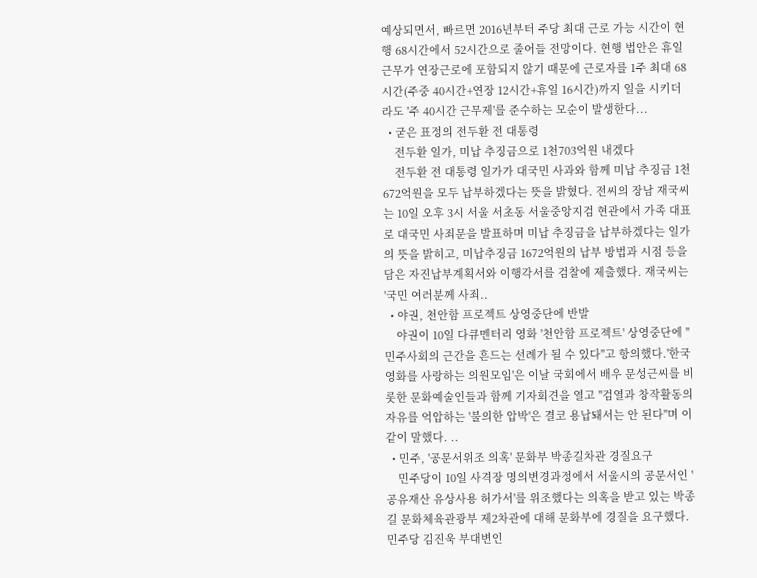예상되면서, 빠르면 2016년부터 주당 최대 근로 가능 시간이 현행 68시간에서 52시간으로 줄어들 전망이다. 현행 법안은 휴일 근무가 연장근로에 포함되지 않기 때문에 근로자를 1주 최대 68시간(주중 40시간+연장 12시간+휴일 16시간)까지 일을 시키더라도 '주 40시간 근무제'를 준수하는 모순이 발생한다...
  • 굳은 표정의 전두환 전 대통령
    전두환 일가, 미납 추징금으로 1천703억원 내겠다
    전두환 전 대통령 일가가 대국민 사과와 함께 미납 추징금 1천672억원을 모두 납부하겠다는 뜻을 밝혔다. 전씨의 장남 재국씨는 10일 오후 3시 서울 서초동 서울중앙지검 현관에서 가족 대표로 대국민 사죄문을 발표하며 미납 추징금을 납부하겠다는 일가의 뜻을 밝히고, 미납추징금 1672억원의 납부 방법과 시점 등을 담은 자진납부계획서와 이행각서를 검찰에 제출했다. 재국씨는 '국민 여러분께 사죄..
  • 야권, 천안함 프로젝트 상영중단에 반발
    야권이 10일 다큐멘터리 영화 '천안함 프로젝트' 상영중단에 "민주사회의 근간을 흔드는 선례가 될 수 있다"고 항의했다.'한국영화를 사랑하는 의원모임'은 이날 국회에서 배우 문성근씨를 비롯한 문화예술인들과 함께 기자회견을 열고 "검열과 창작활동의 자유를 억압하는 '불의한 압박'은 결코 용납돼서는 안 된다"며 이 같이 말했다. ..
  • 민주, '공문서위조 의혹' 문화부 박종길차관 경질요구
    민주당이 10일 사격장 명의변경과정에서 서울시의 공문서인 '공유재산 유상사용 허가서'를 위조했다는 의혹을 받고 있는 박종길 문화체육관광부 제2차관에 대해 문화부에 경질을 요구했다. 민주당 김진욱 부대변인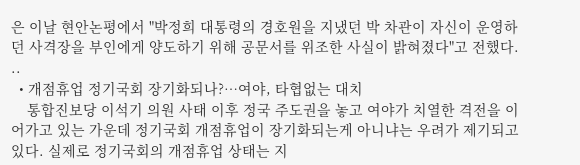은 이날 현안논평에서 "박정희 대통령의 경호원을 지냈던 박 차관이 자신이 운영하던 사격장을 부인에게 양도하기 위해 공문서를 위조한 사실이 밝혀졌다"고 전했다. ..
  • 개점휴업 정기국회 장기화되나?…여야, 타협없는 대치
    통합진보당 이석기 의원 사태 이후 정국 주도권을 놓고 여야가 치열한 격전을 이어가고 있는 가운데 정기국회 개점휴업이 장기화되는게 아니냐는 우려가 제기되고 있다. 실제로 정기국회의 개점휴업 상태는 지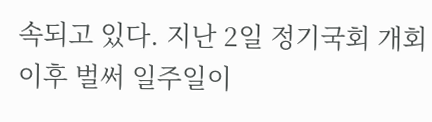속되고 있다. 지난 2일 정기국회 개회 이후 벌써 일주일이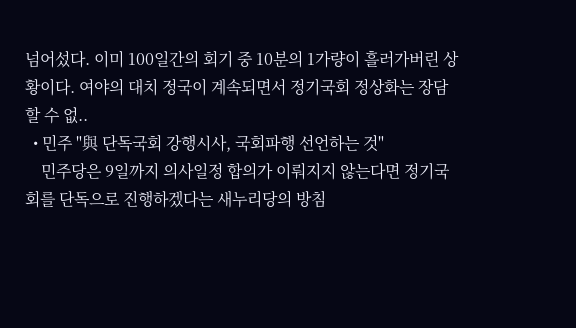넘어섰다. 이미 100일간의 회기 중 10분의 1가량이 흘러가버린 상황이다. 여야의 대치 정국이 계속되면서 정기국회 정상화는 장담할 수 없..
  • 민주 "與 단독국회 강행시사, 국회파행 선언하는 것"
    민주당은 9일까지 의사일정 합의가 이뤄지지 않는다면 정기국회를 단독으로 진행하겠다는 새누리당의 방침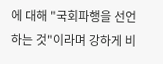에 대해 "국회파행을 선언하는 것"이라며 강하게 비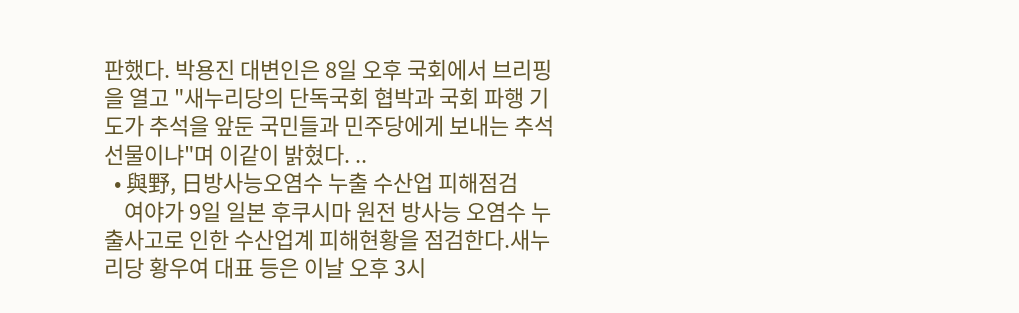판했다. 박용진 대변인은 8일 오후 국회에서 브리핑을 열고 "새누리당의 단독국회 협박과 국회 파행 기도가 추석을 앞둔 국민들과 민주당에게 보내는 추석 선물이냐"며 이같이 밝혔다. ..
  • 與野, 日방사능오염수 누출 수산업 피해점검
    여야가 9일 일본 후쿠시마 원전 방사능 오염수 누출사고로 인한 수산업계 피해현황을 점검한다.새누리당 황우여 대표 등은 이날 오후 3시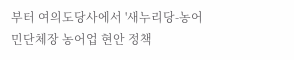부터 여의도당사에서 '새누리당-농어민단체장 농어업 현안 정책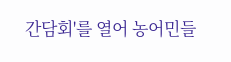간담회'를 열어 농어민들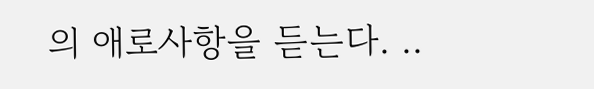의 애로사항을 듣는다. ..